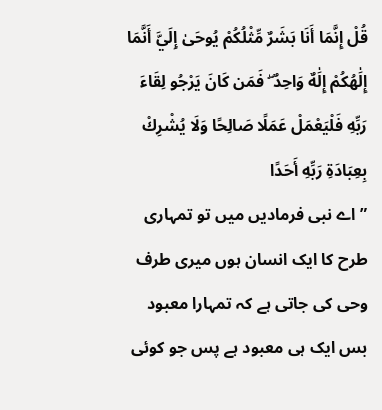قُلْ إِنَّمَا أَنَا بَشَرٌ مِّثْلُكُمْ يُوحَىٰ إِلَيَّ أَنَّمَا إِلَٰهُكُمْ إِلَٰهٌ وَاحِدٌ ۖ فَمَن كَانَ يَرْجُو لِقَاءَ رَبِّهِ فَلْيَعْمَلْ عَمَلًا صَالِحًا وَلَا يُشْرِكْ بِعِبَادَةِ رَبِّهِ أَحَدًا
” اے نبی فرمادیں میں تو تمہاری طرح کا ایک انسان ہوں میری طرف وحی کی جاتی ہے کہ تمہارا معبود بس ایک ہی معبود ہے پس جو کوئی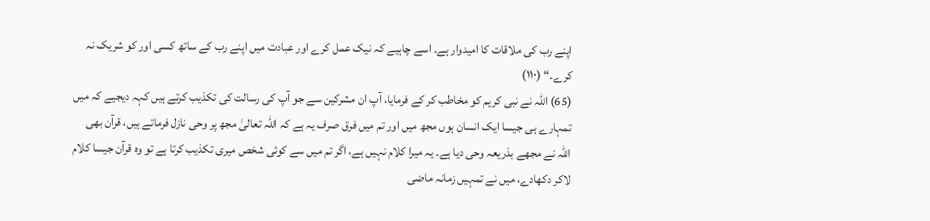اپنے رب کی ملاقات کا امیدوار ہے۔ اسے چاہیے کہ نیک عمل کرے اور عبادت میں اپنے رب کے ساتھ کسی اور کو شریک نہ کرے۔“ (١١٠)
(65) اللہ نے نبی کریم کو مخاطب کر کے فرمایا، آپ ان مشرکین سے جو آپ کی رسالت کی تکذیب کرتے ہیں کہہ دیجیے کہ میں تمہارے ہی جیسا ایک انسان ہوں مجھ میں اور تم میں فرق صرف یہ ہے کہ اللہ تعالیٰ مجھ پر وحی نازل فرماتے ہیں، قرآن بھی اللہ نے مجھے بذریعہ وحی دیا ہے۔ یہ میرا کلام نہیں ہے، اگر تم میں سے کوئی شخص میری تکذیب کرتا ہے تو وہ قرآن جیسا کلام لاکر دکھادے، میں نے تمہیں زمانہ ماضی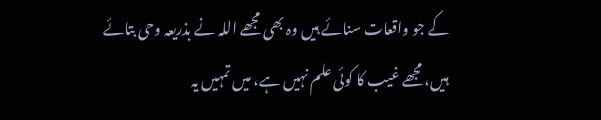کے جو واقعات سنائے ہیں وہ بھی مجھے اللہ نے بذریعہ وحی بتائے ہیں، مجھے غیب کا کوئی علم نہیں ہے، میں تمہیں یہ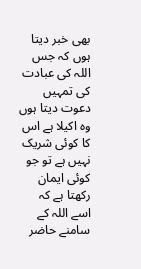بھی خبر دیتا ہوں کہ جس اللہ کی عبادت کی تمہیں دعوت دیتا ہوں وہ اکیلا ہے اس کا کوئی شریک نہیں ہے تو جو کوئی ایمان رکھتا ہے کہ اسے اللہ کے سامنے حاضر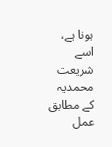ہونا ہے، اسے شریعت محمدیہ کے مطابق عمل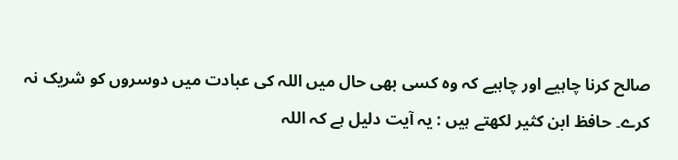صالح کرنا چاہیے اور چاہیے کہ وہ کسی بھی حال میں اللہ کی عبادت میں دوسروں کو شریک نہ کرے۔ حافظ ابن کثیر لکھتے ہیں : یہ آیت دلیل ہے کہ اللہ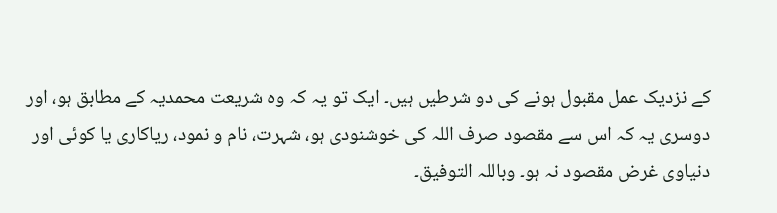کے نزدیک عمل مقبول ہونے کی دو شرطیں ہیں۔ ایک تو یہ کہ وہ شریعت محمدیہ کے مطابق ہو، اور دوسری یہ کہ اس سے مقصود صرف اللہ کی خوشنودی ہو، شہرت، نام و نمود، ریاکاری یا کوئی اور دنیاوی غرض مقصود نہ ہو۔ وباللہ التوفیق۔